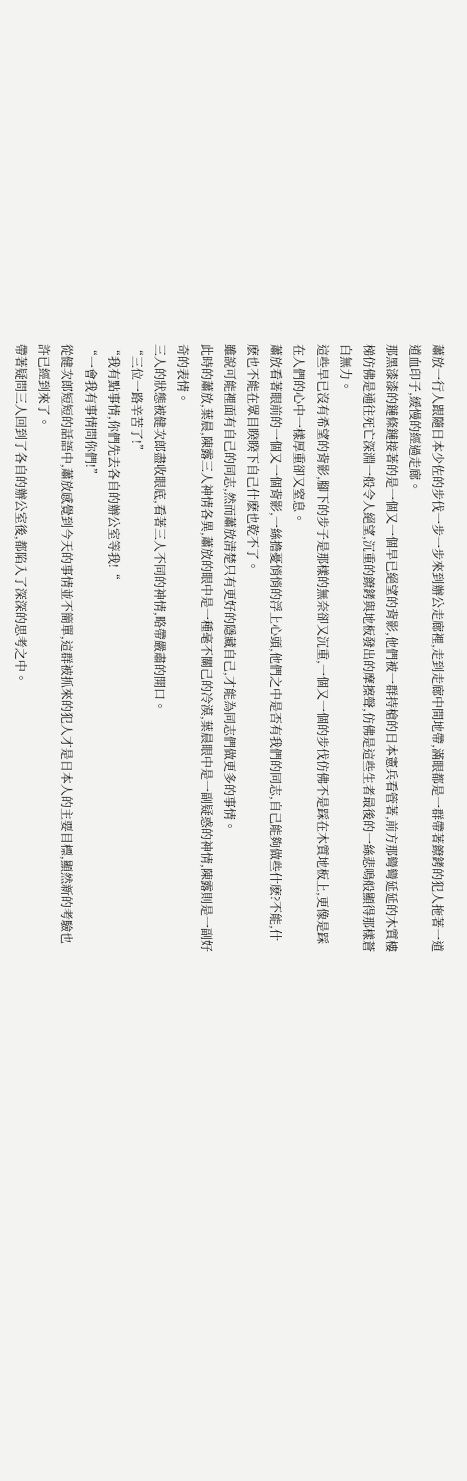蕭放一行人跟隨日本少佐的步伐一步一步來到辦公走廊裡,走到走廊中間地帶,滿眼都是一群帶著鐐銬的犯人拖著一道道血印子,緩慢的經過走廊。
那黑漆漆的鏈條鏈接著的是一個又一個早已絕望的背影,他們被一群持槍的日本憲兵看管著,前方那彎彎延延的木質樓梯仿佛是通往死亡深淵一般令人絕望,沉重的鐐銬與地板發出的摩擦聲,仿佛是這些生者最後的一絲悲鳴般顯得那樣蒼白無力。
這些早已沒有希望的背影,腳下的步子是那樣的無奈卻又沉重,一個又一個的步伐仿佛不是踩在木質地板上,更像是踩在人們的心中一樣厚重卻又窒息。
蕭放看著眼前的一個又一個背影,一絲擔憂悄悄的浮上心頭,他們之中是否有我們的同志,自己能夠做些什麽?不能,什麽也不能在眾目睽睽下自己什麽也乾不了。
雖說可能裡面有自己的同志,然而蕭放清楚只有更好的隱藏自己,才能為同志們做更多的事情。
此時的蕭放,葉晨,陳露三人神情各異,蕭放的眼中是一種毫不關己的冷漠,葉晨眼中是一副疑惑的神情,陳露則是一副好奇的表情。
三人的狀態被健次郎盡收眼底,看著三人不同的神情,略帶嚴肅的開口。
“三位一路辛苦了!”
“我有點事情,你們先去各自的辦公室等我!“
“一會我有事情問你們!”
從健次郎短短的話語中,蕭放感覺到今天的事情並不簡單,這群被抓來的犯人才是日本人的主要目標,顯然新的考驗也許已經到來了。
帶著疑問三人回到了各自的辦公室後,都陷入了深深的思考之中。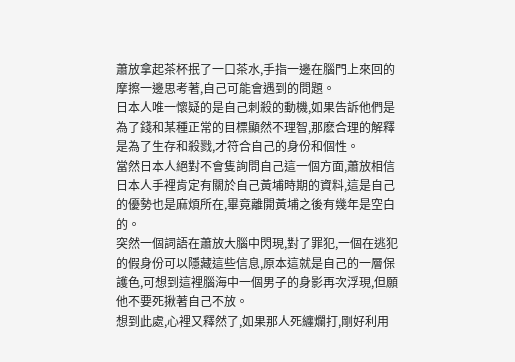蕭放拿起茶杯抿了一口茶水,手指一邊在腦門上來回的摩擦一邊思考著,自己可能會遇到的問題。
日本人唯一懷疑的是自己刺殺的動機,如果告訴他們是為了錢和某種正常的目標顯然不理智,那麽合理的解釋是為了生存和殺戮,才符合自己的身份和個性。
當然日本人絕對不會隻詢問自己這一個方面,蕭放相信日本人手裡肯定有關於自己黃埔時期的資料,這是自己的優勢也是麻煩所在,畢竟離開黃埔之後有幾年是空白的。
突然一個詞語在蕭放大腦中閃現,對了罪犯,一個在逃犯的假身份可以隱藏這些信息,原本這就是自己的一層保護色,可想到這裡腦海中一個男子的身影再次浮現,但願他不要死揪著自己不放。
想到此處,心裡又釋然了,如果那人死纏爛打,剛好利用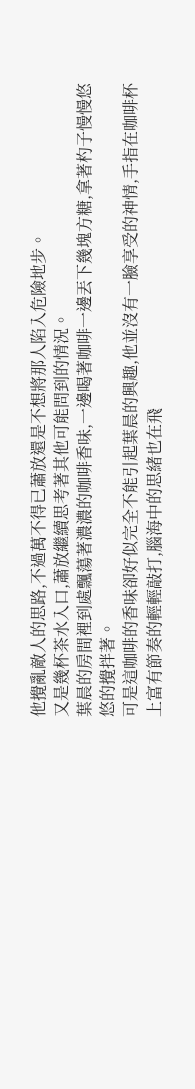他攪亂敵人的思路,不過萬不得已蕭放還是不想將那人陷入危險地步。
又是幾杯茶水入口,蕭放繼續思考著其他可能問到的情況。
葉晨的房間裡到處飄蕩著濃濃的咖啡香味,一邊喝著咖啡一邊丟下幾塊方糖,拿著杓子慢慢悠悠的攪拌著。
可是這咖啡的香味卻好似完全不能引起葉晨的興趣,他並沒有一臉享受的神情,手指在咖啡杯上富有節奏的輕輕敲打,腦海中的思緒也在飛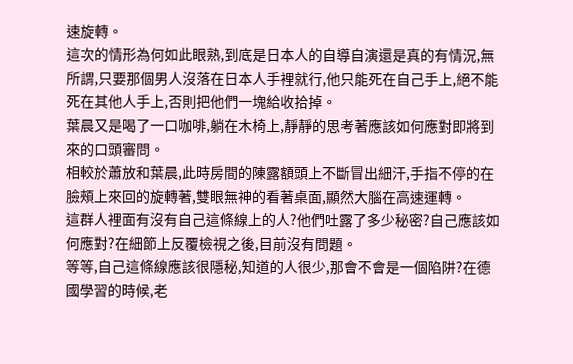速旋轉。
這次的情形為何如此眼熟,到底是日本人的自導自演還是真的有情況,無所謂,只要那個男人沒落在日本人手裡就行,他只能死在自己手上,絕不能死在其他人手上,否則把他們一塊給收拾掉。
葉晨又是喝了一口咖啡,躺在木椅上,靜靜的思考著應該如何應對即將到來的口頭審問。
相較於蕭放和葉晨,此時房間的陳露額頭上不斷冒出細汗,手指不停的在臉頰上來回的旋轉著,雙眼無神的看著桌面,顯然大腦在高速運轉。
這群人裡面有沒有自己這條線上的人?他們吐露了多少秘密?自己應該如何應對?在細節上反覆檢視之後,目前沒有問題。
等等,自己這條線應該很隱秘,知道的人很少,那會不會是一個陷阱?在德國學習的時候,老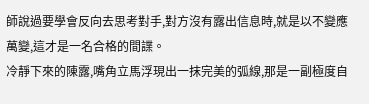師說過要學會反向去思考對手,對方沒有露出信息時,就是以不變應萬變,這才是一名合格的間諜。
冷靜下來的陳露,嘴角立馬浮現出一抹完美的弧線,那是一副極度自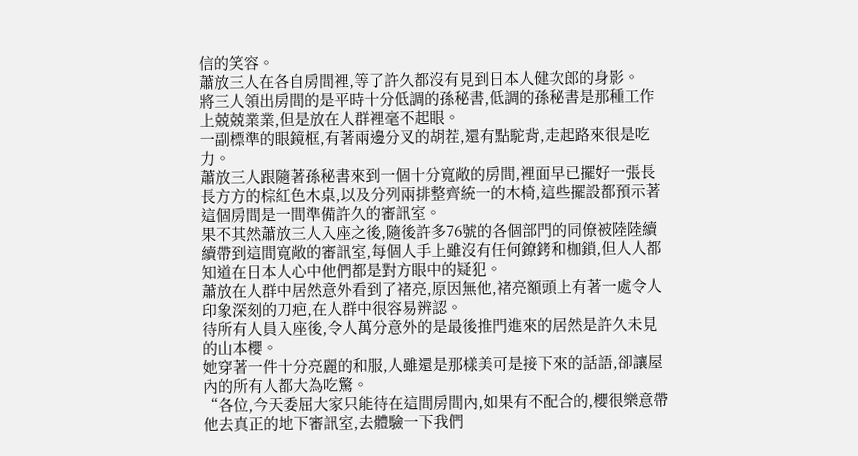信的笑容。
蕭放三人在各自房間裡,等了許久都沒有見到日本人健次郎的身影。
將三人領出房間的是平時十分低調的孫秘書,低調的孫秘書是那種工作上兢兢業業,但是放在人群裡毫不起眼。
一副標準的眼鏡框,有著兩邊分叉的胡茬,還有點駝背,走起路來很是吃力。
蕭放三人跟隨著孫秘書來到一個十分寬敞的房間,裡面早已擺好一張長長方方的棕紅色木桌,以及分列兩排整齊統一的木椅,這些擺設都預示著這個房間是一間準備許久的審訊室。
果不其然蕭放三人入座之後,隨後許多76號的各個部門的同僚被陸陸續續帶到這間寬敞的審訊室,每個人手上雖沒有任何鐐銬和枷鎖,但人人都知道在日本人心中他們都是對方眼中的疑犯。
蕭放在人群中居然意外看到了褚亮,原因無他,褚亮額頭上有著一處令人印象深刻的刀疤,在人群中很容易辨認。
待所有人員入座後,令人萬分意外的是最後推門進來的居然是許久未見的山本櫻。
她穿著一件十分亮麗的和服,人雖還是那樣美可是接下來的話語,卻讓屋內的所有人都大為吃驚。
“各位,今天委屈大家只能待在這間房間內,如果有不配合的,櫻很樂意帶他去真正的地下審訊室,去體驗一下我們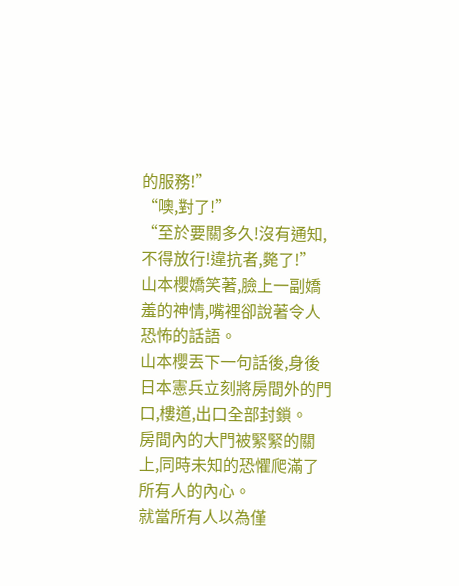的服務!”
“噢,對了!”
“至於要關多久!沒有通知,不得放行!違抗者,斃了!”
山本櫻嬌笑著,臉上一副嬌羞的神情,嘴裡卻說著令人恐怖的話語。
山本櫻丟下一句話後,身後日本憲兵立刻將房間外的門口,樓道,出口全部封鎖。
房間內的大門被緊緊的關上,同時未知的恐懼爬滿了所有人的內心。
就當所有人以為僅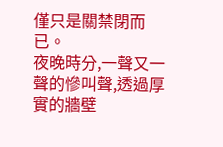僅只是關禁閉而已。
夜晚時分,一聲又一聲的慘叫聲,透過厚實的牆壁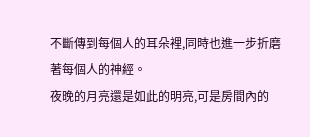不斷傳到每個人的耳朵裡,同時也進一步折磨著每個人的神經。
夜晚的月亮還是如此的明亮,可是房間內的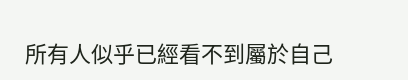所有人似乎已經看不到屬於自己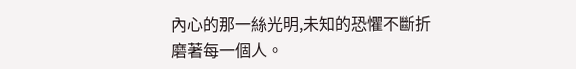內心的那一絲光明,未知的恐懼不斷折磨著每一個人。